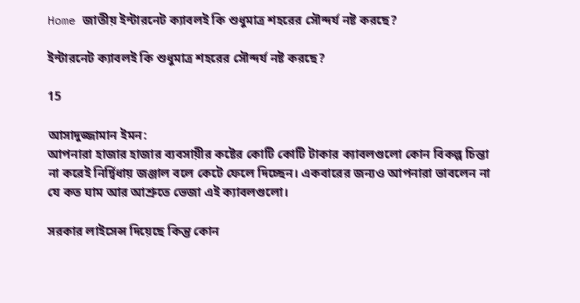Home জাতীয় ইন্টারনেট ক্যাবলই কি শুধুমাত্র শহরের সৌন্দর্য নষ্ট করছে?

ইন্টারনেট ক্যাবলই কি শুধুমাত্র শহরের সৌন্দর্য নষ্ট করছে?

15

আসাদুজ্জামান ইমন:
আপনারা হাজার হাজার ব্যবসায়ীর কষ্টের কোটি কোটি টাকার ক্যাবলগুলো কোন বিকল্প চিন্তা না করেই নির্দ্বিধায় জঞ্জাল বলে কেটে ফেলে দিচ্ছেন। একবারের জন্যও আপনারা ভাবলেন না যে কত ঘাম আর আশ্রুতে ভেজা এই ক্যাবলগুলো।

সরকার লাইসেন্স দিয়েছে কিন্তু কোন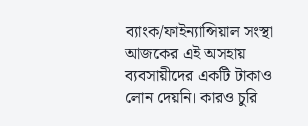ব্যাংক/ফাইন্যান্সিয়াল সংস্থা আজকের এই অসহায় ব্যবসায়ীদের একটি টাকাও লোন দেয়নি। কারও চুরি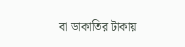বা ডাকাতির টাকায়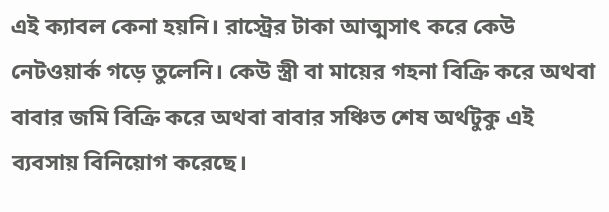এই ক্যাবল কেনা হয়নি। রাস্ট্রের টাকা আত্মসাৎ করে কেউ নেটওয়ার্ক গড়ে তুলেনি। কেউ স্ত্রী বা মায়ের গহনা বিক্রি করে অথবা বাবার জমি বিক্রি করে অথবা বাবার সঞ্চিত শেষ অর্থটুকু এই ব্যবসায় বিনিয়োগ করেছে।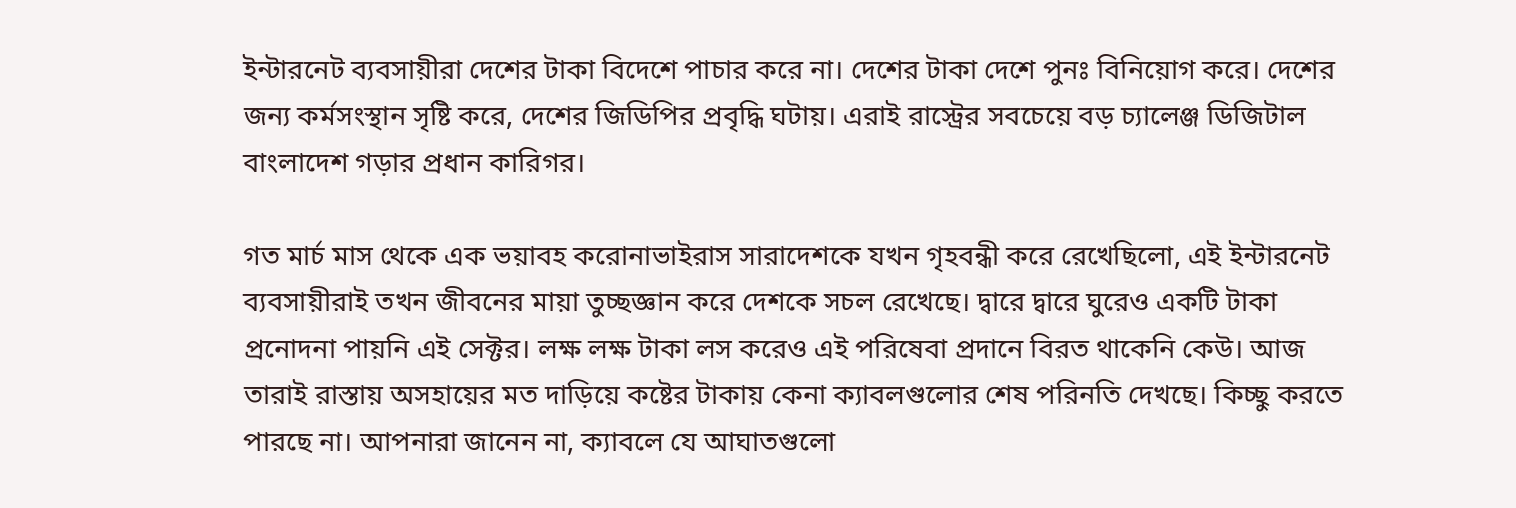ইন্টারনেট ব্যবসায়ীরা দেশের টাকা বিদেশে পাচার করে না। দেশের টাকা দেশে পুনঃ বিনিয়োগ করে। দেশের জন্য কর্মসংস্থান সৃষ্টি করে, দেশের জিডিপির প্রবৃদ্ধি ঘটায়। এরাই রাস্ট্রের সবচেয়ে বড় চ্যালেঞ্জ ডিজিটাল বাংলাদেশ গড়ার প্রধান কারিগর।

গত মার্চ মাস থেকে এক ভয়াবহ করোনাভাইরাস সারাদেশকে যখন গৃহবন্ধী করে রেখেছিলো, এই ইন্টারনেট ব্যবসায়ীরাই তখন জীবনের মায়া তুচ্ছজ্ঞান করে দেশকে সচল রেখেছে। দ্বারে দ্বারে ঘুরেও একটি টাকা প্রনোদনা পায়নি এই সেক্টর। লক্ষ লক্ষ টাকা লস করেও এই পরিষেবা প্রদানে বিরত থাকেনি কেউ। আজ তারাই রাস্তায় অসহায়ের মত দাড়িয়ে কষ্টের টাকায় কেনা ক্যাবলগুলোর শেষ পরিনতি দেখছে। কিচ্ছু করতে পারছে না। আপনারা জানেন না, ক্যাবলে যে আঘাতগুলো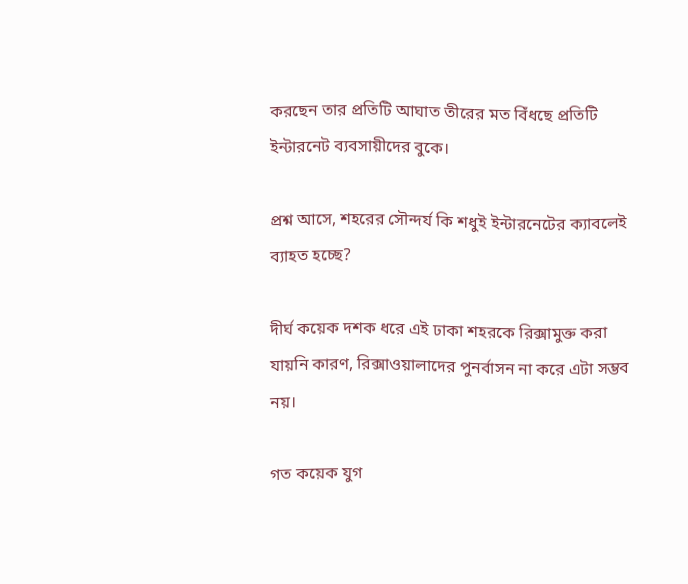করছেন তার প্রতিটি আঘাত তীরের মত বিঁধছে প্রতিটি ইন্টারনেট ব্যবসায়ীদের বুকে।

প্রশ্ন আসে, শহরের সৌন্দর্য কি শধুই ইন্টারনেটের ক্যাবলেই ব্যাহত হচ্ছে?

দীর্ঘ কয়েক দশক ধরে এই ঢাকা শহরকে রিক্সামুক্ত করা যায়নি কারণ, রিক্সাওয়ালাদের পুনর্বাসন না করে এটা সম্ভব নয়।

গত কয়েক যুগ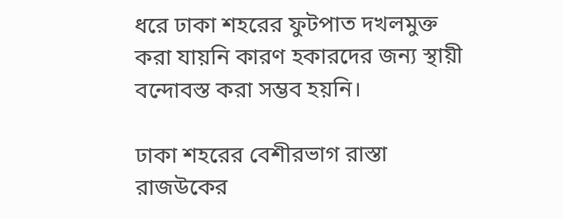ধরে ঢাকা শহরের ফুটপাত দখলমুক্ত করা যায়নি কারণ হকারদের জন্য স্থায়ী বন্দোবস্ত করা সম্ভব হয়নি।

ঢাকা শহরের বেশীরভাগ রাস্তা রাজউকের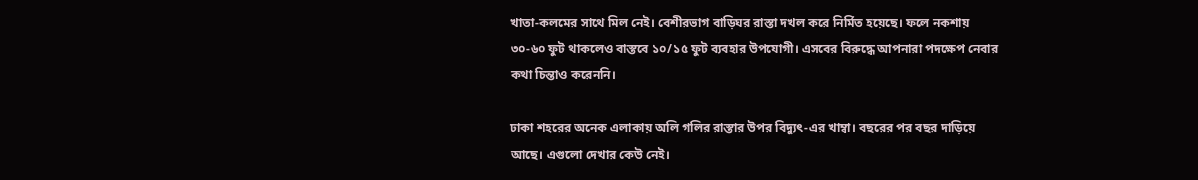খাতা-কলমের সাথে মিল নেই। বেশীরভাগ বাড়িঘর রাস্তা দখল করে নির্মিত হয়েছে। ফলে নকশায় ৩০-৬০ ফুট থাকলেও বাস্তবে ১০/১৫ ফুট ব্যবহার উপযোগী। এসবের বিরুদ্ধে আপনারা পদক্ষেপ নেবার কথা চিন্তাও করেননি।

ঢাকা শহরের অনেক এলাকায় অলি গলির রাস্তার উপর বিদ্যুৎ-এর খাম্বা। বছরের পর বছর দাড়িয়ে আছে। এগুলো দেখার কেউ নেই।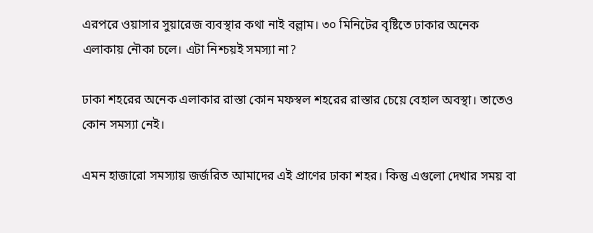এরপরে ওয়াসার সুয়ারেজ ব্যবস্থার কথা নাই বল্লাম। ৩০ মিনিটের বৃষ্টিতে ঢাকার অনেক এলাকায় নৌকা চলে। এটা নিশ্চয়ই সমস্যা না?

ঢাকা শহরের অনেক এলাকার রাস্তা কোন মফস্বল শহরের রাস্তার চেয়ে বেহাল অবস্থা। তাতেও কোন সমস্যা নেই।

এমন হাজারো সমস্যায় জর্জরিত আমাদের এই প্রাণের ঢাকা শহর। কিন্তু এগুলো দেখার সময় বা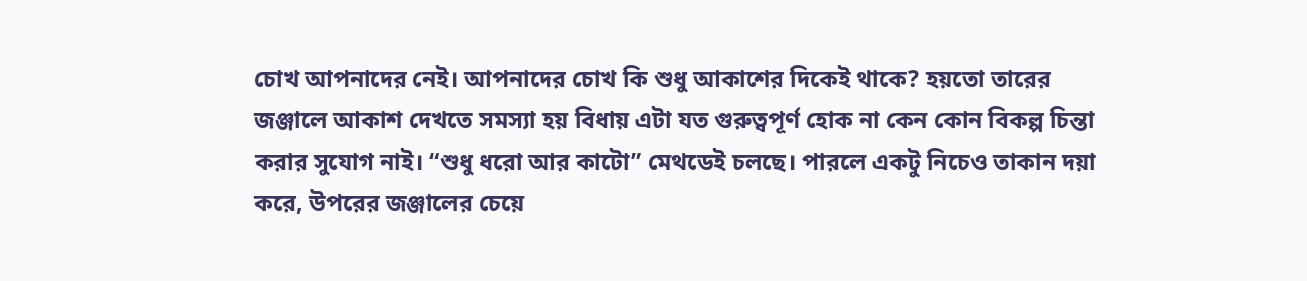চোখ আপনাদের নেই। আপনাদের চোখ কি শুধু আকাশের দিকেই থাকে? হয়তো তারের জঞ্জালে আকাশ দেখতে সমস্যা হয় বিধায় এটা যত গুরুত্বপূর্ণ হোক না কেন কোন বিকল্প চিন্তা করার সুযোগ নাই। “শুধু ধরো আর কাটো” মেথডেই চলছে। পারলে একটু নিচেও তাকান দয়া করে, উপরের জঞ্জালের চেয়ে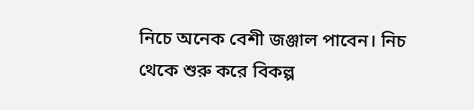নিচে অনেক বেশী জঞ্জাল পাবেন। নিচ থেকে শুরু করে বিকল্প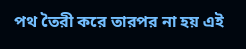পথ তৈরী করে তারপর না হয় এই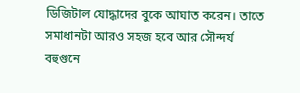ডিজিটাল যোদ্ধাদের বুকে আঘাত করেন। তাতে সমাধানটা আরও সহজ হবে আর সৌন্দর্য বহুগুনে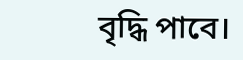বৃদ্ধি পাবে।